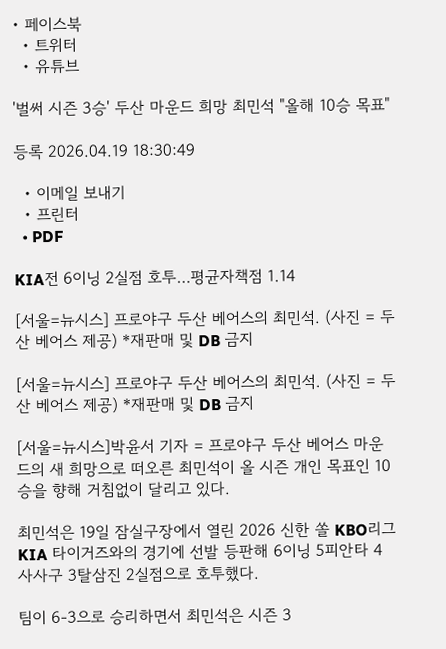• 페이스북
  • 트위터
  • 유튜브

'벌써 시즌 3승' 두산 마운드 희망 최민석 "올해 10승 목표"

등록 2026.04.19 18:30:49

  • 이메일 보내기
  • 프린터
  • PDF

KIA전 6이닝 2실점 호투…평균자책점 1.14

[서울=뉴시스] 프로야구 두산 베어스의 최민석. (사진 = 두산 베어스 제공) *재판매 및 DB 금지

[서울=뉴시스] 프로야구 두산 베어스의 최민석. (사진 = 두산 베어스 제공) *재판매 및 DB 금지

[서울=뉴시스]박윤서 기자 = 프로야구 두산 베어스 마운드의 새 희망으로 떠오른 최민석이 올 시즌 개인 목표인 10승을 향해 거침없이 달리고 있다.

최민석은 19일 잠실구장에서 열린 2026 신한 쏠 KBO리그 KIA 타이거즈와의 경기에 선발 등판해 6이닝 5피안타 4사사구 3탈삼진 2실점으로 호투했다.

팀이 6-3으로 승리하면서 최민석은 시즌 3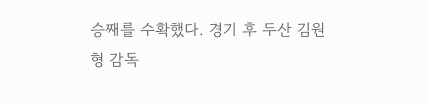승째를 수확했다. 경기 후 두산 김원형 감독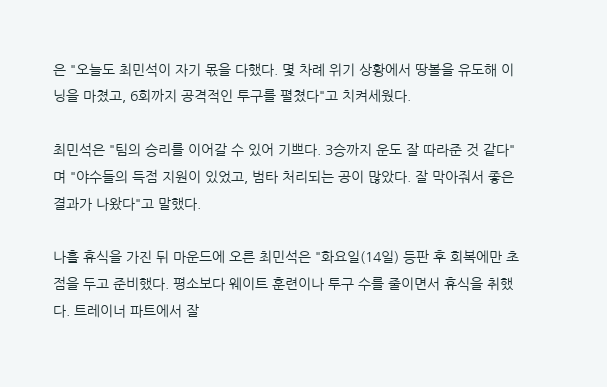은 "오늘도 최민석이 자기 몫을 다했다. 몇 차례 위기 상황에서 땅볼을 유도해 이닝을 마쳤고, 6회까지 공격적인 투구를 펼쳤다"고 치켜세웠다.

최민석은 "팀의 승리를 이어갈 수 있어 기쁘다. 3승까지 운도 잘 따라준 것 같다"며 "야수들의 득점 지원이 있었고, 범타 처리되는 공이 많았다. 잘 막아줘서 좋은 결과가 나왔다"고 말했다.

나흘 휴식을 가진 뒤 마운드에 오른 최민석은 "화요일(14일) 등판 후 회복에만 초점을 두고 준비했다. 평소보다 웨이트 훈련이나 투구 수를 줄이면서 휴식을 취했다. 트레이너 파트에서 잘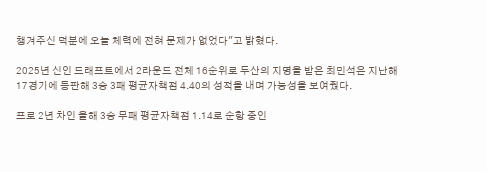챙겨주신 덕분에 오늘 체력에 전혀 문제가 없었다"고 밝혔다.

2025년 신인 드래프트에서 2라운드 전체 16순위로 두산의 지명을 받은 최민석은 지난해 17경기에 등판해 3승 3패 평균자책점 4.40의 성적을 내며 가능성을 보여줬다.

프로 2년 차인 올해 3승 무패 평균자책점 1.14로 순항 중인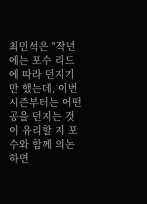최민석은 "작년에는 포수 리드에 따라 던지기만 했는데, 이번 시즌부터는 어떤 공을 던지는 것이 유리할 지 포수와 함께 의논하면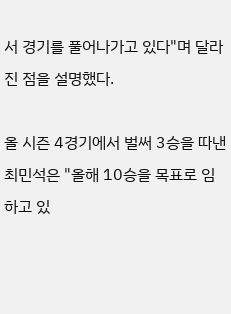서 경기를 풀어나가고 있다"며 달라진 점을 설명했다.

올 시즌 4경기에서 벌써 3승을 따낸 최민석은 "올해 10승을 목표로 임하고 있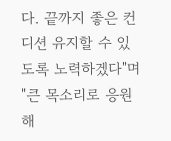다. 끝까지 좋은 컨디션 유지할 수 있도록 노력하겠다"며 "큰 목소리로 응원해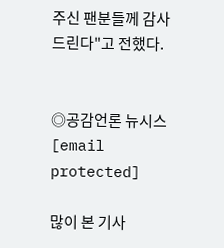주신 팬분들께 감사드린다"고 전했다.


◎공감언론 뉴시스 [email protected]

많이 본 기사